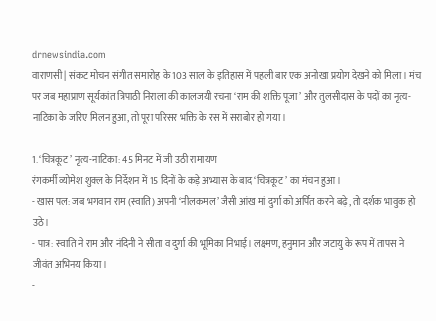drnewsindia.com
वाराणसी | संकट मोचन संगीत समारोह के 103 साल के इतिहास में पहली बार एक अनोखा प्रयोग देखने को मिला। मंच पर जब महाप्राण सूर्यकांत त्रिपाठी निराला की कालजयी रचना ‘राम की शक्ति पूजा’ और तुलसीदास के पदों का नृत्य-नाटिका के जरिए मिलन हुआ, तो पूरा परिसर भक्ति के रस में सराबोर हो गया।

1. ‘चित्रकूट’ नृत्य-नाटिका: 45 मिनट में जी उठी रामायण
रंगकर्मी व्योमेश शुक्ल के निर्देशन में 15 दिनों के कड़े अभ्यास के बाद ‘चित्रकूट’ का मंचन हुआ।
- खास पल: जब भगवान राम (स्वाति) अपनी ‘नीलकमल’ जैसी आंख मां दुर्गा को अर्पित करने बढ़े, तो दर्शक भावुक हो उठे।
- पात्र: स्वाति ने राम और नंदिनी ने सीता व दुर्गा की भूमिका निभाई। लक्ष्मण, हनुमान और जटायु के रूप में तापस ने जीवंत अभिनय किया।
-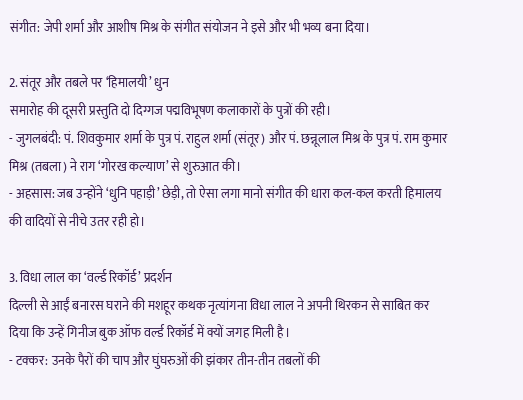संगीत: जेपी शर्मा और आशीष मिश्र के संगीत संयोजन ने इसे और भी भव्य बना दिया।

2. संतूर और तबले पर ‘हिमालयी’ धुन
समारोह की दूसरी प्रस्तुति दो दिग्गज पद्मविभूषण कलाकारों के पुत्रों की रही।
- जुगलबंदी: पं. शिवकुमार शर्मा के पुत्र पं. राहुल शर्मा (संतूर) और पं. छन्नूलाल मिश्र के पुत्र पं. राम कुमार मिश्र (तबला) ने राग ‘गोरख कल्याण’ से शुरुआत की।
- अहसास: जब उन्होंने ‘धुनि पहाड़ी’ छेड़ी, तो ऐसा लगा मानो संगीत की धारा कल-कल करती हिमालय की वादियों से नीचे उतर रही हो।

3. विधा लाल का ‘वर्ल्ड रिकॉर्ड’ प्रदर्शन
दिल्ली से आईं बनारस घराने की मशहूर कथक नृत्यांगना विधा लाल ने अपनी थिरकन से साबित कर दिया कि उन्हें गिनीज बुक ऑफ वर्ल्ड रिकॉर्ड में क्यों जगह मिली है।
- टक्कर: उनके पैरों की चाप और घुंघरुओं की झंकार तीन-तीन तबलों की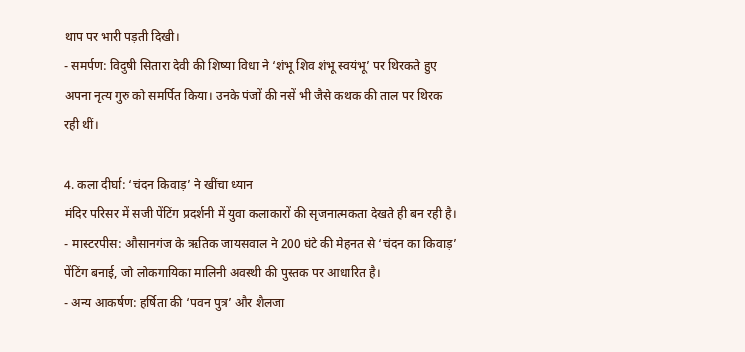थाप पर भारी पड़ती दिखी।
- समर्पण: विदुषी सितारा देवी की शिष्या विधा ने ‘शंभू शिव शंभू स्वयंभू’ पर थिरकते हुए अपना नृत्य गुरु को समर्पित किया। उनके पंजों की नसें भी जैसे कथक की ताल पर थिरक रही थीं।

4. कला दीर्घा: ‘चंदन किवाड़’ ने खींचा ध्यान
मंदिर परिसर में सजी पेंटिंग प्रदर्शनी में युवा कलाकारों की सृजनात्मकता देखते ही बन रही है।
- मास्टरपीस: औसानगंज के ऋतिक जायसवाल ने 200 घंटे की मेहनत से ‘चंदन का किवाड़’ पेंटिंग बनाई, जो लोकगायिका मालिनी अवस्थी की पुस्तक पर आधारित है।
- अन्य आकर्षण: हर्षिता की ‘पवन पुत्र’ और शैलजा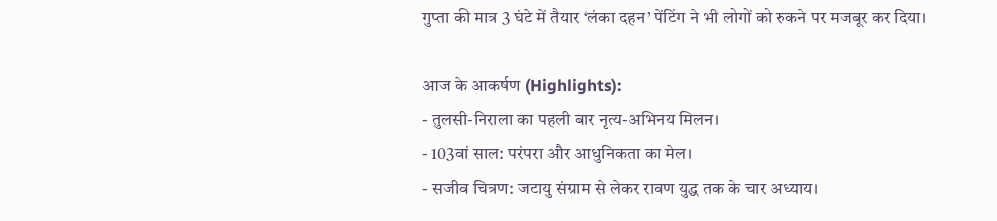गुप्ता की मात्र 3 घंटे में तैयार ‘लंका दहन’ पेंटिंग ने भी लोगों को रुकने पर मजबूर कर दिया।

आज के आकर्षण (Highlights):
- तुलसी-निराला का पहली बार नृत्य-अभिनय मिलन।
- 103वां साल: परंपरा और आधुनिकता का मेल।
- सजीव चित्रण: जटायु संग्राम से लेकर रावण युद्ध तक के चार अध्याय।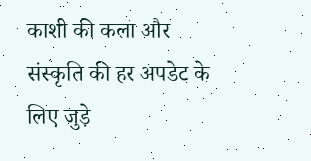काशी की कला और संस्कृति की हर अपडेट के लिए जुड़े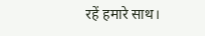रहें हमारे साथ।